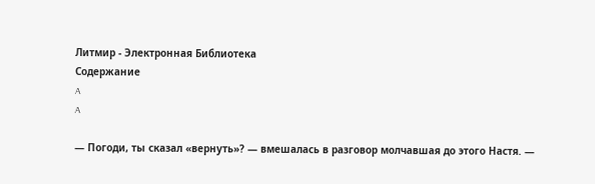Литмир - Электронная Библиотека
Содержание
A
A

— Погоди, ты сказал «вернуть»? — вмешалась в разговор молчавшая до этого Настя. —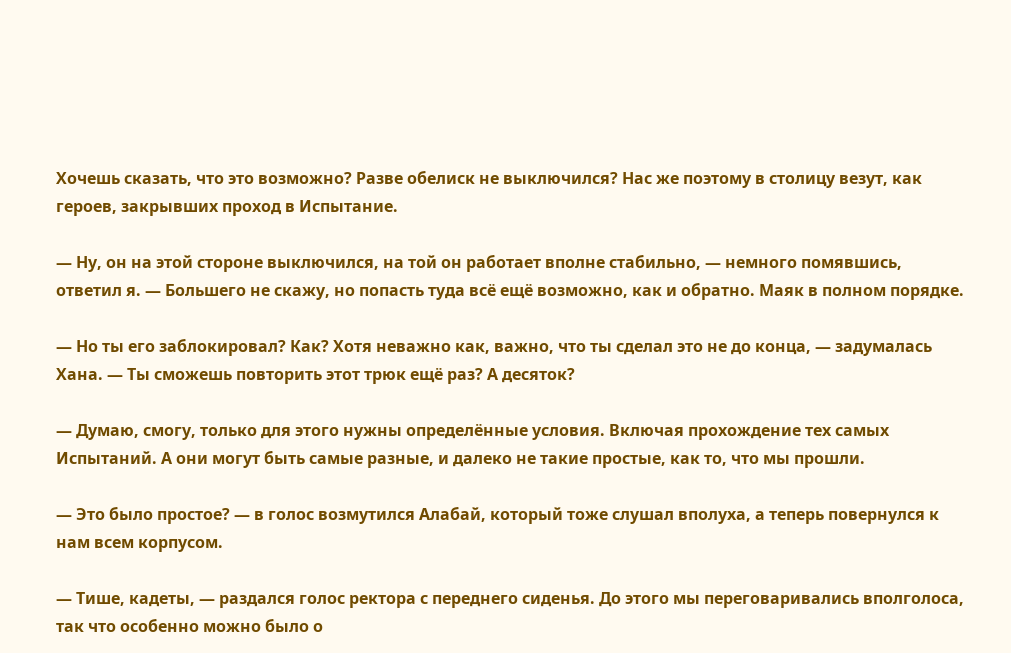Хочешь сказать, что это возможно? Разве обелиск не выключился? Нас же поэтому в столицу везут, как героев, закрывших проход в Испытание.

— Ну, он на этой стороне выключился, на той он работает вполне стабильно, — немного помявшись, ответил я. — Большего не скажу, но попасть туда всё ещё возможно, как и обратно. Маяк в полном порядке.

— Но ты его заблокировал? Как? Хотя неважно как, важно, что ты сделал это не до конца, — задумалась Хана. — Ты сможешь повторить этот трюк ещё раз? А десяток?

— Думаю, смогу, только для этого нужны определённые условия. Включая прохождение тех самых Испытаний. А они могут быть самые разные, и далеко не такие простые, как то, что мы прошли.

— Это было простое? — в голос возмутился Алабай, который тоже слушал вполуха, а теперь повернулся к нам всем корпусом.

— Тише, кадеты, — раздался голос ректора с переднего сиденья. До этого мы переговаривались вполголоса, так что особенно можно было о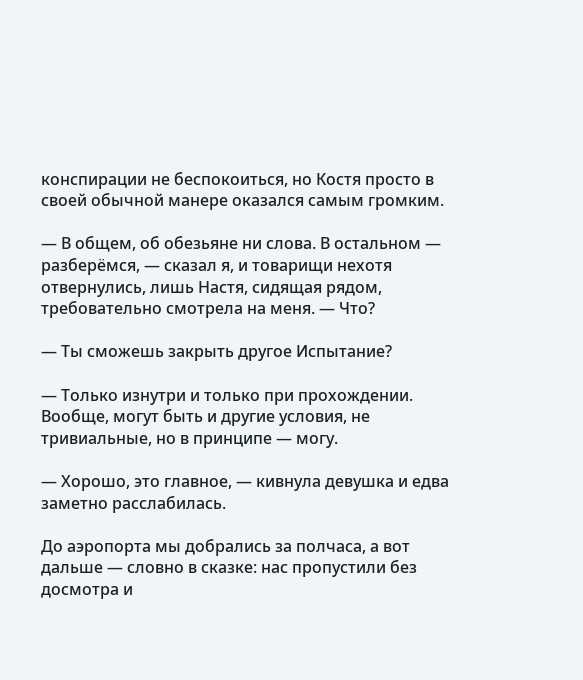конспирации не беспокоиться, но Костя просто в своей обычной манере оказался самым громким.

— В общем, об обезьяне ни слова. В остальном — разберёмся, — сказал я, и товарищи нехотя отвернулись, лишь Настя, сидящая рядом, требовательно смотрела на меня. — Что?

— Ты сможешь закрыть другое Испытание?

— Только изнутри и только при прохождении. Вообще, могут быть и другие условия, не тривиальные, но в принципе — могу.

— Хорошо, это главное, — кивнула девушка и едва заметно расслабилась.

До аэропорта мы добрались за полчаса, а вот дальше — словно в сказке: нас пропустили без досмотра и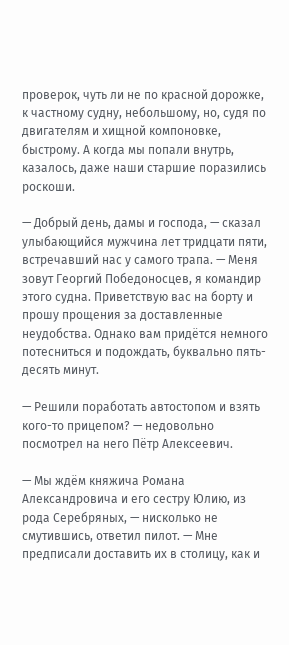проверок, чуть ли не по красной дорожке, к частному судну, небольшому, но, судя по двигателям и хищной компоновке, быстрому. А когда мы попали внутрь, казалось, даже наши старшие поразились роскоши.

— Добрый день, дамы и господа, — сказал улыбающийся мужчина лет тридцати пяти, встречавший нас у самого трапа. — Меня зовут Георгий Победоносцев, я командир этого судна. Приветствую вас на борту и прошу прощения за доставленные неудобства. Однако вам придётся немного потесниться и подождать, буквально пять-десять минут.

— Решили поработать автостопом и взять кого-то прицепом? — недовольно посмотрел на него Пётр Алексеевич.

— Мы ждём княжича Романа Александровича и его сестру Юлию, из рода Серебряных, — нисколько не смутившись, ответил пилот. — Мне предписали доставить их в столицу, как и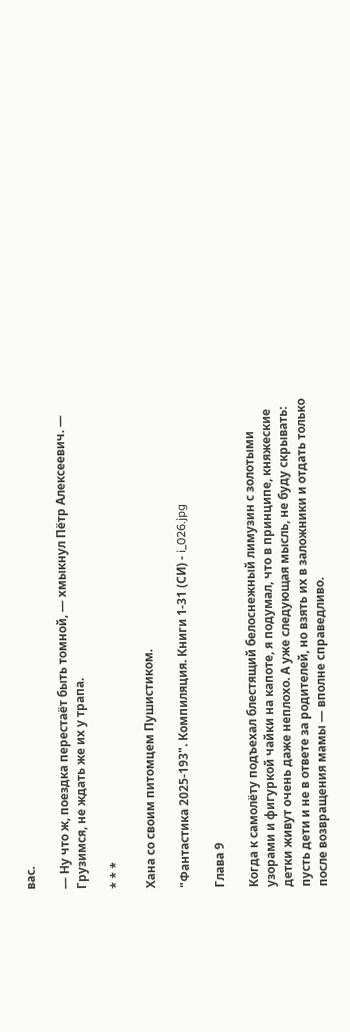вас.

— Ну что ж, поездка перестаёт быть томной, — хмыкнул Пётр Алексеевич. — Грузимся, не ждать же их у трапа.

* * *

Хана со своим питомцем Пушистиком.

"Фантастика 2025-193". Компиляция. Книги 1-31 (СИ) - i_026.jpg

Глава 9

Когда к самолёту подъехал блестящий белоснежный лимузин с золотыми узорами и фигуркой чайки на капоте, я подумал, что в принципе, княжеские детки живут очень даже неплохо. А уже следующая мысль, не буду скрывать: пусть дети и не в ответе за родителей, но взять их в заложники и отдать только после возвращения мамы — вполне справедливо.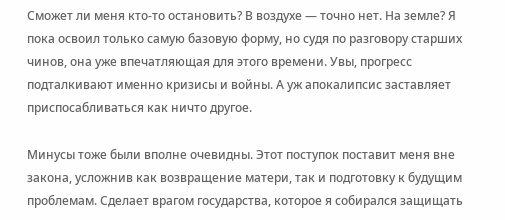Сможет ли меня кто-то остановить? В воздухе — точно нет. На земле? Я пока освоил только самую базовую форму, но судя по разговору старших чинов, она уже впечатляющая для этого времени. Увы, прогресс подталкивают именно кризисы и войны. А уж апокалипсис заставляет приспосабливаться как ничто другое.

Минусы тоже были вполне очевидны. Этот поступок поставит меня вне закона, усложнив как возвращение матери, так и подготовку к будущим проблемам. Сделает врагом государства, которое я собирался защищать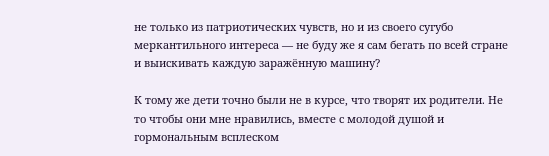не только из патриотических чувств, но и из своего сугубо меркантильного интереса — не буду же я сам бегать по всей стране и выискивать каждую заражённую машину?

К тому же дети точно были не в курсе, что творят их родители. Не то чтобы они мне нравились, вместе с молодой душой и гормональным всплеском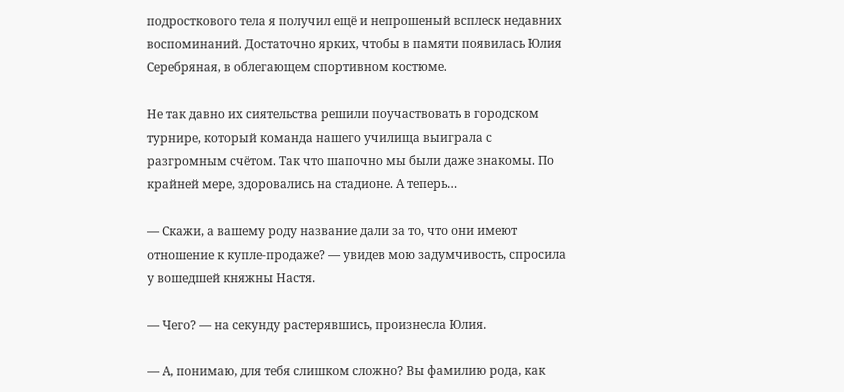подросткового тела я получил ещё и непрошеный всплеск недавних воспоминаний. Достаточно ярких, чтобы в памяти появилась Юлия Серебряная, в облегающем спортивном костюме.

Не так давно их сиятельства решили поучаствовать в городском турнире, который команда нашего училища выиграла с разгромным счётом. Так что шапочно мы были даже знакомы. По крайней мере, здоровались на стадионе. А теперь…

— Скажи, а вашему роду название дали за то, что они имеют отношение к купле-продаже? — увидев мою задумчивость, спросила у вошедшей княжны Настя.

— Чего? — на секунду растерявшись, произнесла Юлия.

— А, понимаю, для тебя слишком сложно? Вы фамилию рода, как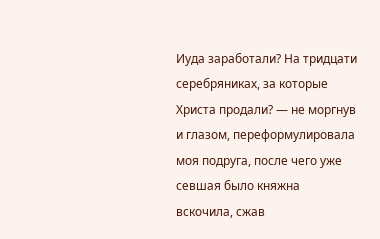Иуда заработали? На тридцати серебряниках, за которые Христа продали? — не моргнув и глазом, переформулировала моя подруга, после чего уже севшая было княжна вскочила, сжав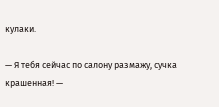кулаки.

— Я тебя сейчас по салону размажу, сучка крашенная! —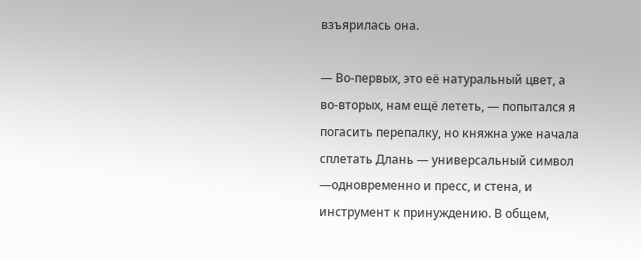взъярилась она.

— Во-первых, это её натуральный цвет, а во-вторых, нам ещё лететь, — попытался я погасить перепалку, но княжна уже начала сплетать Длань — универсальный символ —одновременно и пресс, и стена, и инструмент к принуждению. В общем,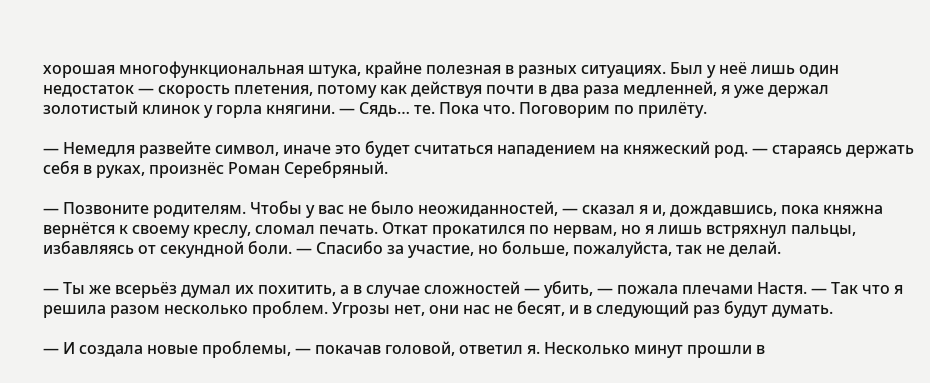хорошая многофункциональная штука, крайне полезная в разных ситуациях. Был у неё лишь один недостаток — скорость плетения, потому как действуя почти в два раза медленней, я уже держал золотистый клинок у горла княгини. — Сядь… те. Пока что. Поговорим по прилёту.

— Немедля развейте символ, иначе это будет считаться нападением на княжеский род. — стараясь держать себя в руках, произнёс Роман Серебряный.

— Позвоните родителям. Чтобы у вас не было неожиданностей, — сказал я и, дождавшись, пока княжна вернётся к своему креслу, сломал печать. Откат прокатился по нервам, но я лишь встряхнул пальцы, избавляясь от секундной боли. — Спасибо за участие, но больше, пожалуйста, так не делай.

— Ты же всерьёз думал их похитить, а в случае сложностей — убить, — пожала плечами Настя. — Так что я решила разом несколько проблем. Угрозы нет, они нас не бесят, и в следующий раз будут думать.

— И создала новые проблемы, — покачав головой, ответил я. Несколько минут прошли в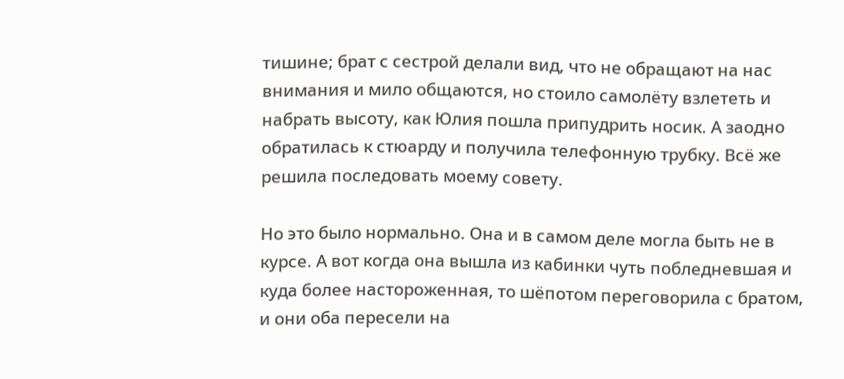тишине; брат с сестрой делали вид, что не обращают на нас внимания и мило общаются, но стоило самолёту взлететь и набрать высоту, как Юлия пошла припудрить носик. А заодно обратилась к стюарду и получила телефонную трубку. Всё же решила последовать моему совету.

Но это было нормально. Она и в самом деле могла быть не в курсе. А вот когда она вышла из кабинки чуть побледневшая и куда более настороженная, то шёпотом переговорила с братом, и они оба пересели на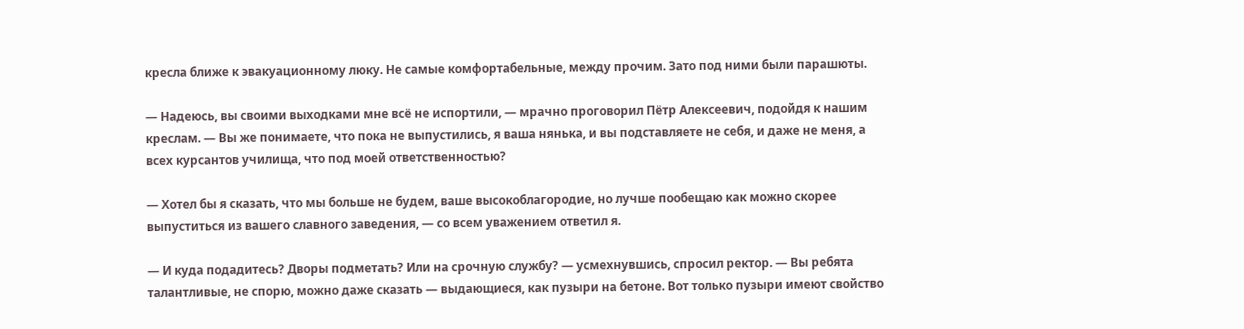кресла ближе к эвакуационному люку. Не самые комфортабельные, между прочим. Зато под ними были парашюты.

— Надеюсь, вы своими выходками мне всё не испортили, — мрачно проговорил Пётр Алексеевич, подойдя к нашим креслам. — Вы же понимаете, что пока не выпустились, я ваша нянька, и вы подставляете не себя, и даже не меня, а всех курсантов училища, что под моей ответственностью?

— Хотел бы я сказать, что мы больше не будем, ваше высокоблагородие, но лучше пообещаю как можно скорее выпуститься из вашего славного заведения, — со всем уважением ответил я.

— И куда подадитесь? Дворы подметать? Или на срочную службу? — усмехнувшись, спросил ректор. — Вы ребята талантливые, не спорю, можно даже сказать — выдающиеся, как пузыри на бетоне. Вот только пузыри имеют свойство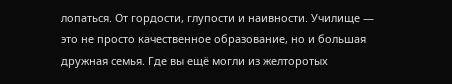лопаться. От гордости, глупости и наивности. Училище — это не просто качественное образование, но и большая дружная семья. Где вы ещё могли из желторотых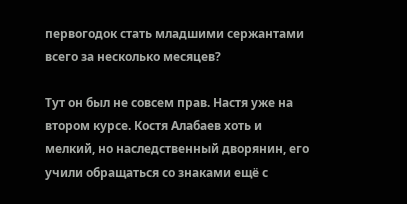первогодок стать младшими сержантами всего за несколько месяцев?

Тут он был не совсем прав. Настя уже на втором курсе. Костя Алабаев хоть и мелкий, но наследственный дворянин, его учили обращаться со знаками ещё с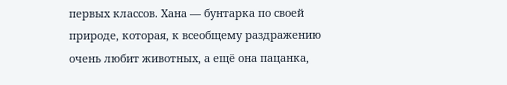первых классов. Хана — бунтарка по своей природе, которая, к всеобщему раздражению очень любит животных, а ещё она пацанка,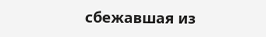сбежавшая из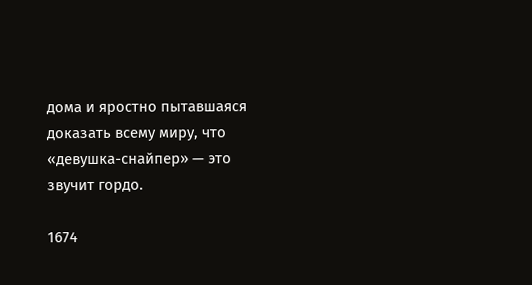дома и яростно пытавшаяся доказать всему миру, что «девушка-снайпер» — это звучит гордо.

1674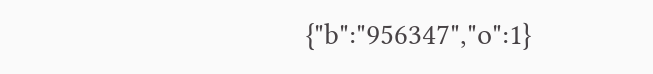{"b":"956347","o":1}